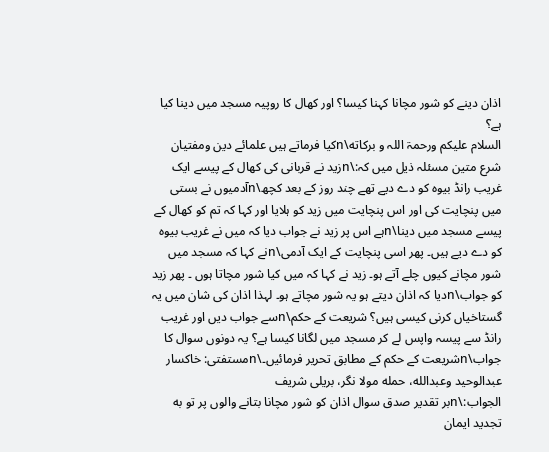اذان دینے کو شور مچانا کہنا کیسا؟ اور کھال کا روپیہ مسجد میں دینا کیا ہے؟
السلام علیکم ورحمۃ اللہ و برکاته\nکیا فرماتے ہیں علمائے دین ومفتیان شرع متین مسئلہ ذیل میں کہ:\nزید نے قربانی کی کھال کے پیسے ایک غریب رانڈ بیوہ کو دے دیے تھے چند روز کے بعد کچھ\nآدمیوں نے بستی میں پنچایت کی اور اس پنچایت میں زید کو ہلایا اور کہا کہ تم کو کھال کے پیسے مسجد میں دینا\nہے اس پر زید نے جواب دیا کہ میں نے غریب بیوہ کو دے دیے ہیں۔ پھر اسی پنچایت کے ایک آدمی\nنے کہا کہ مسجد میں شور مچانے کیوں چلے آتے ہو۔ زید نے کہا کہ میں کیا شور مچاتا ہوں ۔ پھر زید کو جواب\nدیا کہ اذان دیتے ہو یہ شور مچاتے ہو۔ لہذا اذان کی شان میں یہ گستاخیاں کرنی کیسی ہیں؟ شریعت کے حکم\nسے جواب دیں اور غریب رانڈ سے پیسہ واپس لے کر مسجد میں لگانا کیسا ہے؟ یہ دونوں سوال کا جواب\nشریعت کے حکم کے مطابق تحریر فرمائیں۔\nمستفتی: خاکسار عبدالوحید وعبدالله، حمله مولا نگر، بریلی شریف
الجواب:\nبر تقدیر صدق سوال اذان کو شور مچانا بتانے والوں پر تو به تجدید ایمان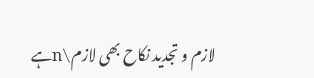لازم و تجدید نکاح بھی لازم\nہے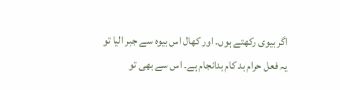اگر بیوی رکھتے ہوں۔ اور کھال اس بیوہ سے جبر الیا تو یہ فعل حرام بد کام بدانجام ہے۔ اس سے بھی تو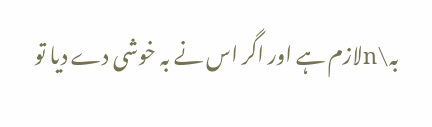بہ\nلازم ہے اور اگر اس نے بہ خوشی دے دیا تو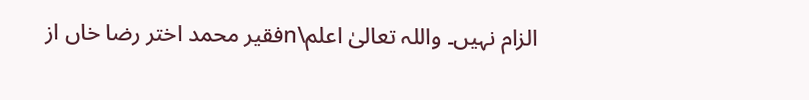الزام نہیں۔ واللہ تعالیٰ اعلم\nفقیر محمد اختر رضا خاں از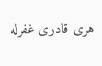هری قادری غفرله